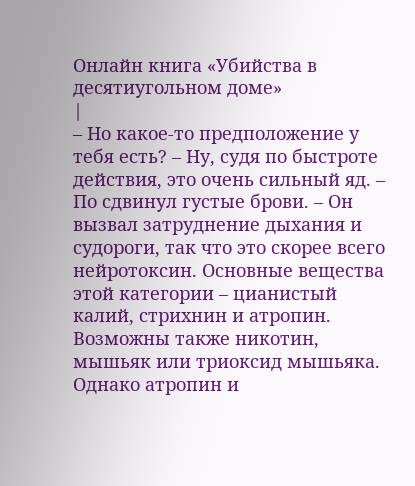Онлайн книга «Убийства в десятиугольном доме»
|
– Но какое-то предположение у тебя есть? – Ну, судя по быстроте действия, это очень сильный яд. – По сдвинул густые брови. – Он вызвал затруднение дыхания и судороги, так что это скорее всего нейротоксин. Основные вещества этой категории – цианистый калий, стрихнин и атропин. Возможны также никотин, мышьяк или триоксид мышьяка. Однако атропин и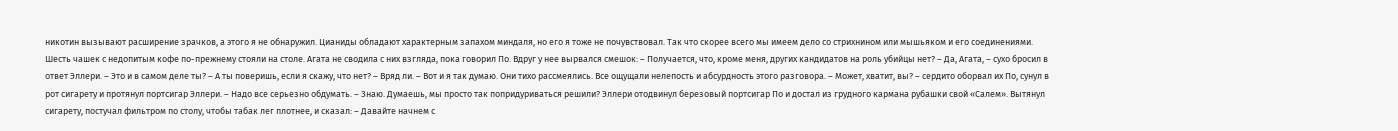никотин вызывают расширение зрачков, а этого я не обнаружил. Цианиды обладают характерным запахом миндаля, но его я тоже не почувствовал. Так что скорее всего мы имеем дело со стрихнином или мышьяком и его соединениями. Шесть чашек с недопитым кофе по-прежнему стояли на столе. Агата не сводила с них взгляда, пока говорил По. Вдруг у нее вырвался смешок: – Получается, что, кроме меня, других кандидатов на роль убийцы нет? – Да, Агата, – сухо бросил в ответ Эллери. – Это и в самом деле ты? – А ты поверишь, если я скажу, что нет? – Вряд ли. – Вот и я так думаю. Они тихо рассмеялись. Все ощущали нелепость и абсурдность этого разговора. – Может, хватит, вы? – сердито оборвал их По, сунул в рот сигарету и протянул портсигар Эллери. – Надо все серьезно обдумать. – Знаю. Думаешь, мы просто так попридуриваться решили? Эллери отодвинул березовый портсигар По и достал из грудного кармана рубашки свой «Салем». Вытянул сигарету, постучал фильтром по столу, чтобы табак лег плотнее, и сказал: – Давайте начнем с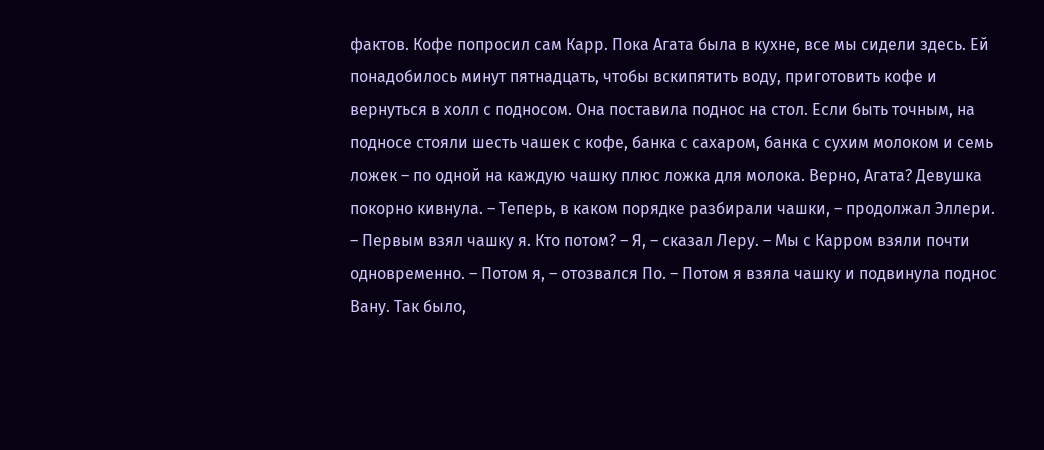фактов. Кофе попросил сам Карр. Пока Агата была в кухне, все мы сидели здесь. Ей понадобилось минут пятнадцать, чтобы вскипятить воду, приготовить кофе и вернуться в холл с подносом. Она поставила поднос на стол. Если быть точным, на подносе стояли шесть чашек с кофе, банка с сахаром, банка с сухим молоком и семь ложек – по одной на каждую чашку плюс ложка для молока. Верно, Агата? Девушка покорно кивнула. – Теперь, в каком порядке разбирали чашки, – продолжал Эллери. – Первым взял чашку я. Кто потом? – Я, – сказал Леру. – Мы с Карром взяли почти одновременно. – Потом я, – отозвался По. – Потом я взяла чашку и подвинула поднос Вану. Так было,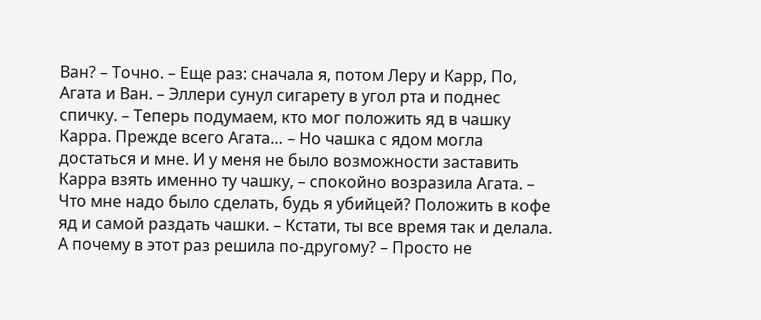Ван? – Точно. – Еще раз: сначала я, потом Леру и Карр, По, Агата и Ван. – Эллери сунул сигарету в угол рта и поднес спичку. – Теперь подумаем, кто мог положить яд в чашку Карра. Прежде всего Агата… – Но чашка с ядом могла достаться и мне. И у меня не было возможности заставить Карра взять именно ту чашку, – спокойно возразила Агата. – Что мне надо было сделать, будь я убийцей? Положить в кофе яд и самой раздать чашки. – Кстати, ты все время так и делала. А почему в этот раз решила по-другому? – Просто не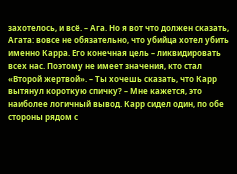захотелось, и всё. – Ага. Но я вот что должен сказать, Агата: вовсе не обязательно, что убийца хотел убить именно Карра. Его конечная цель – ликвидировать всех нас. Поэтому не имеет значения, кто стал «Второй жертвой». – Ты хочешь сказать, что Карр вытянул короткую спичку? – Мне кажется, это наиболее логичный вывод. Карр сидел один, по обе стороны рядом с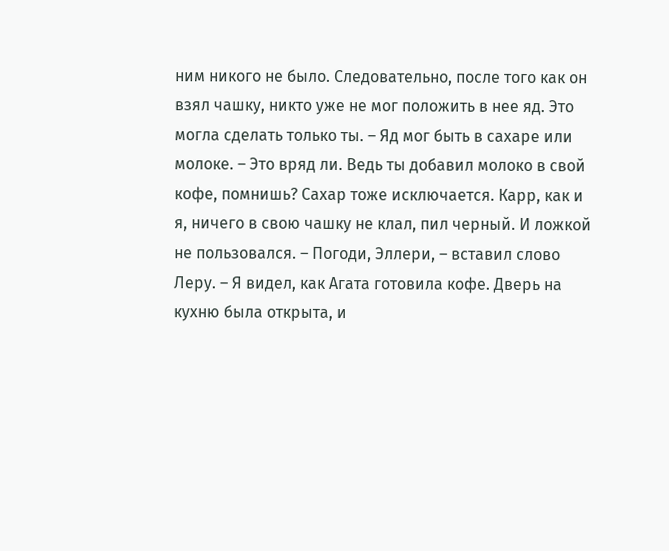ним никого не было. Следовательно, после того как он взял чашку, никто уже не мог положить в нее яд. Это могла сделать только ты. – Яд мог быть в сахаре или молоке. – Это вряд ли. Ведь ты добавил молоко в свой кофе, помнишь? Сахар тоже исключается. Карр, как и я, ничего в свою чашку не клал, пил черный. И ложкой не пользовался. – Погоди, Эллери, – вставил слово Леру. – Я видел, как Агата готовила кофе. Дверь на кухню была открыта, и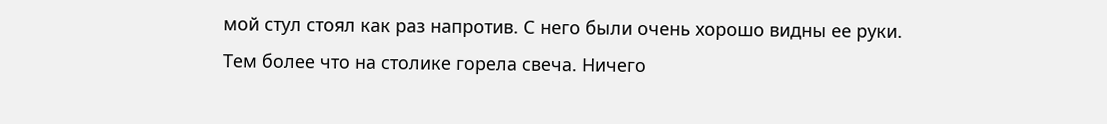мой стул стоял как раз напротив. С него были очень хорошо видны ее руки. Тем более что на столике горела свеча. Ничего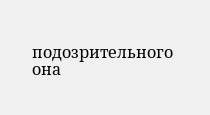подозрительного она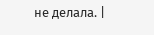не делала. |